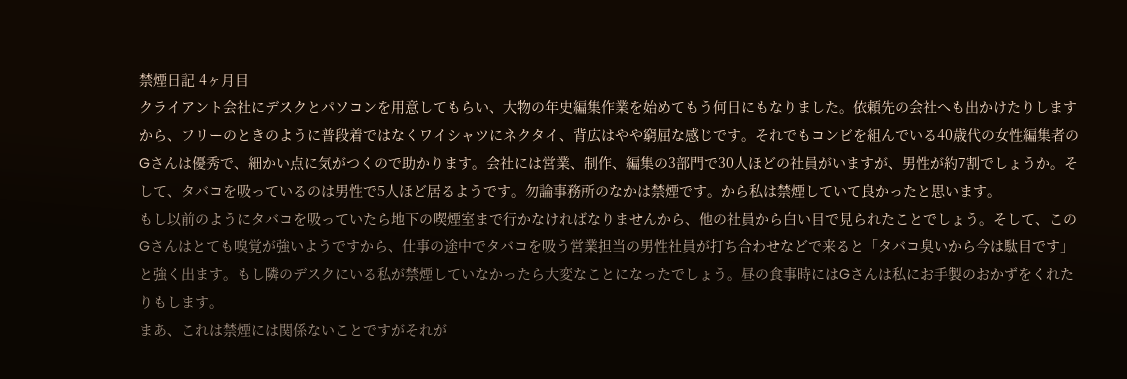禁煙日記 4ヶ月目
クライアント会社にデスクとパソコンを用意してもらい、大物の年史編集作業を始めてもう何日にもなりました。依頼先の会社へも出かけたりしますから、フリーのときのように普段着ではなくワイシャツにネクタイ、背広はやや窮屈な感じです。それでもコンビを組んでいる40歳代の女性編集者のGさんは優秀で、細かい点に気がつくので助かります。会社には営業、制作、編集の3部門で30人ほどの社員がいますが、男性が約7割でしょうか。そして、タバコを吸っているのは男性で5人ほど居るようです。勿論事務所のなかは禁煙です。から私は禁煙していて良かったと思います。
もし以前のようにタバコを吸っていたら地下の喫煙室まで行かなければなりませんから、他の社員から白い目で見られたことでしょう。そして、このGさんはとても嗅覚が強いようですから、仕事の途中でタバコを吸う営業担当の男性社員が打ち合わせなどで来ると「タバコ臭いから今は駄目です」と強く出ます。もし隣のデスクにいる私が禁煙していなかったら大変なことになったでしょう。昼の食事時にはGさんは私にお手製のおかずをくれたりもします。
まあ、これは禁煙には関係ないことですがそれが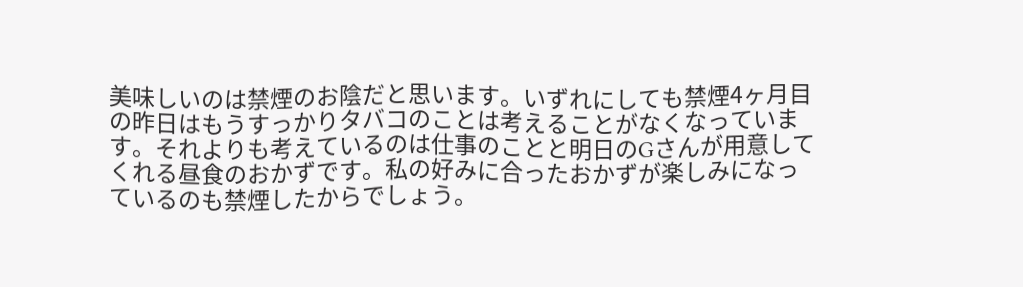美味しいのは禁煙のお陰だと思います。いずれにしても禁煙4ヶ月目の昨日はもうすっかりタバコのことは考えることがなくなっています。それよりも考えているのは仕事のことと明日のGさんが用意してくれる昼食のおかずです。私の好みに合ったおかずが楽しみになっているのも禁煙したからでしょう。